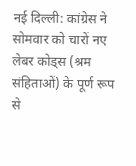नई दिल्ली: कांग्रेस ने सोमवार को चारों नए लेबर कोड्स (श्रम संहिताओं) के पूर्ण रूप से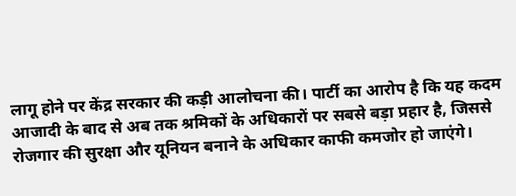लागू होने पर केंद्र सरकार की कड़ी आलोचना की। पार्टी का आरोप है कि यह कदम आजादी के बाद से अब तक श्रमिकों के अधिकारों पर सबसे बड़ा प्रहार है, जिससे रोजगार की सुरक्षा और यूनियन बनाने के अधिकार काफी कमजोर हो जाएंगे।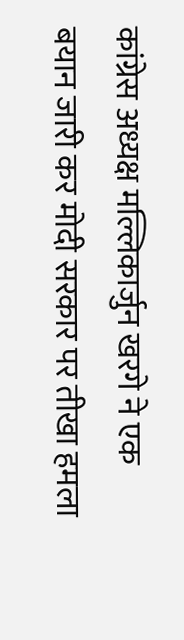कांग्रेस अध्यक्ष मल्लिकार्जुन खरगे ने एक बयान जारी कर मोदी सरकार पर तीखा हमला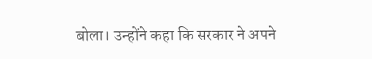बोला। उन्होंने कहा कि सरकार ने अपने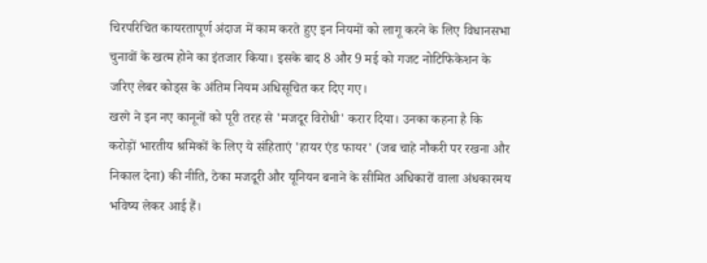चिरपरिचित कायरतापूर्ण अंदाज में काम करते हुए इन नियमों को लागू करने के लिए विधानसभा चुनावों के खत्म होने का इंतजार किया। इसके बाद 8 और 9 मई को गजट नोटिफिकेशन के जरिए लेबर कोड्स के अंतिम नियम अधिसूचित कर दिए गए।
खरगे ने इन नए कानूनों को पूरी तरह से 'मजदूर विरोधी' करार दिया। उनका कहना है कि करोड़ों भारतीय श्रमिकों के लिए ये संहिताएं 'हायर एंड फायर' (जब चाहे नौकरी पर रखना और निकाल देना) की नीति, ठेका मजदूरी और यूनियन बनाने के सीमित अधिकारों वाला अंधकारमय भविष्य लेकर आई हैं।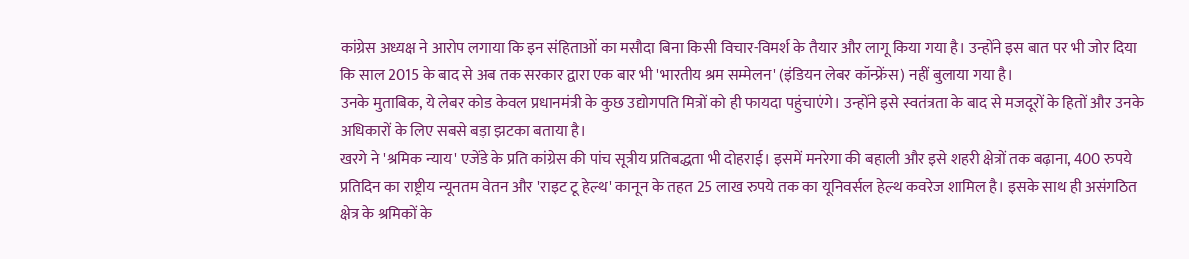कांग्रेस अध्यक्ष ने आरोप लगाया कि इन संहिताओं का मसौदा बिना किसी विचार-विमर्श के तैयार और लागू किया गया है। उन्होंने इस बात पर भी जोर दिया कि साल 2015 के बाद से अब तक सरकार द्वारा एक बार भी 'भारतीय श्रम सम्मेलन' (इंडियन लेबर कॉन्फ्रेंस) नहीं बुलाया गया है।
उनके मुताबिक, ये लेबर कोड केवल प्रधानमंत्री के कुछ उद्योगपति मित्रों को ही फायदा पहुंचाएंगे। उन्होंने इसे स्वतंत्रता के बाद से मजदूरों के हितों और उनके अधिकारों के लिए सबसे बड़ा झटका बताया है।
खरगे ने 'श्रमिक न्याय' एजेंडे के प्रति कांग्रेस की पांच सूत्रीय प्रतिबद्धता भी दोहराई। इसमें मनरेगा की बहाली और इसे शहरी क्षेत्रों तक बढ़ाना, 400 रुपये प्रतिदिन का राष्ट्रीय न्यूनतम वेतन और 'राइट टू हेल्थ' कानून के तहत 25 लाख रुपये तक का यूनिवर्सल हेल्थ कवरेज शामिल है। इसके साथ ही असंगठित क्षेत्र के श्रमिकों के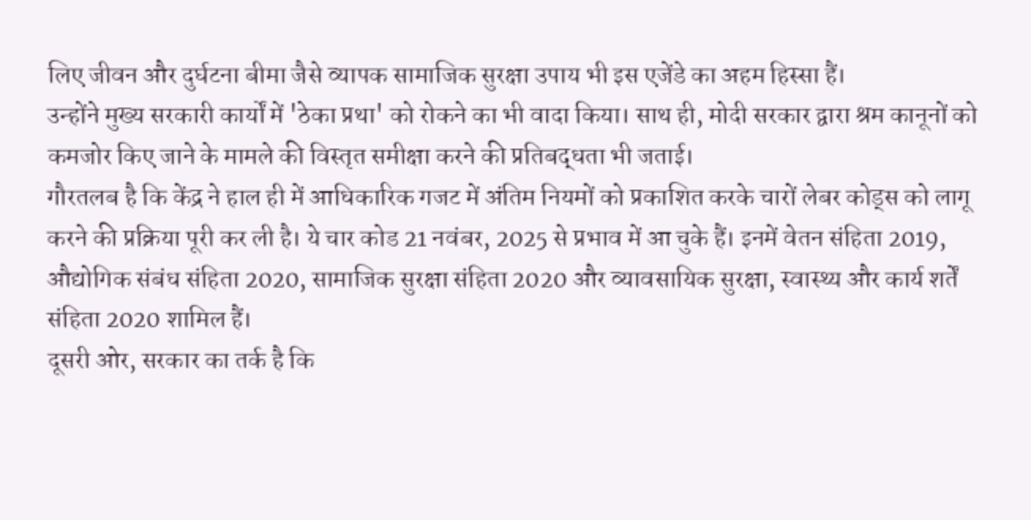लिए जीवन और दुर्घटना बीमा जैसे व्यापक सामाजिक सुरक्षा उपाय भी इस एजेंडे का अहम हिस्सा हैं।
उन्होंने मुख्य सरकारी कार्यों में 'ठेका प्रथा' को रोकने का भी वादा किया। साथ ही, मोदी सरकार द्वारा श्रम कानूनों को कमजोर किए जाने के मामले की विस्तृत समीक्षा करने की प्रतिबद्धता भी जताई।
गौरतलब है कि केंद्र ने हाल ही में आधिकारिक गजट में अंतिम नियमों को प्रकाशित करके चारों लेबर कोड्स को लागू करने की प्रक्रिया पूरी कर ली है। ये चार कोड 21 नवंबर, 2025 से प्रभाव में आ चुके हैं। इनमें वेतन संहिता 2019, औद्योगिक संबंध संहिता 2020, सामाजिक सुरक्षा संहिता 2020 और व्यावसायिक सुरक्षा, स्वास्थ्य और कार्य शर्तें संहिता 2020 शामिल हैं।
दूसरी ओर, सरकार का तर्क है कि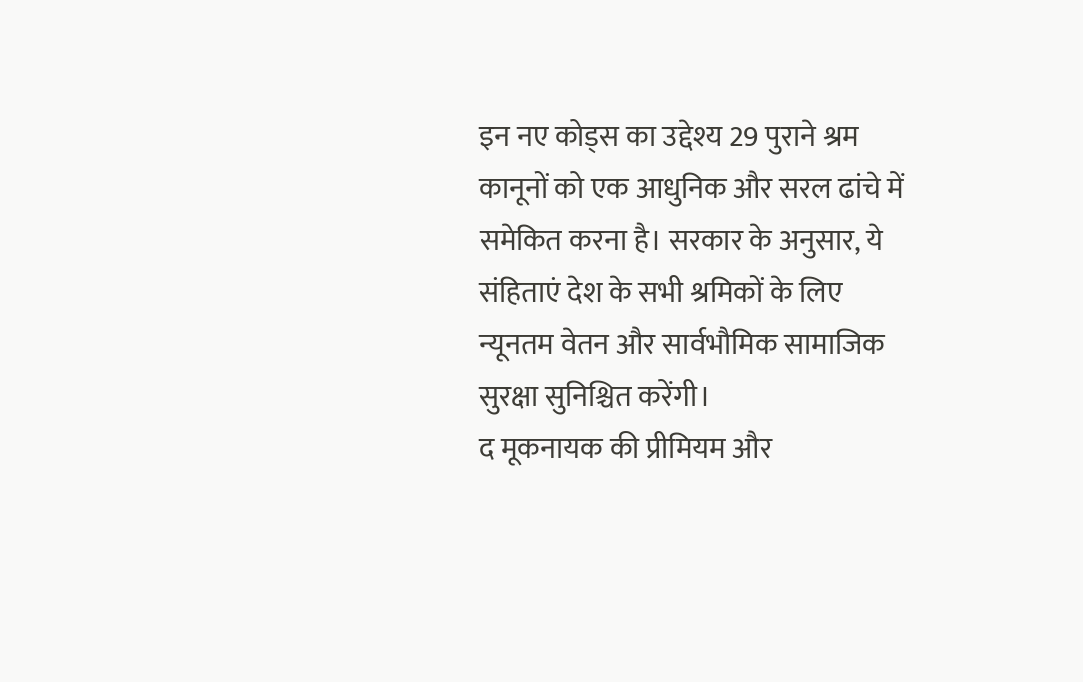इन नए कोड्स का उद्देश्य 29 पुराने श्रम कानूनों को एक आधुनिक और सरल ढांचे में समेकित करना है। सरकार के अनुसार, ये संहिताएं देश के सभी श्रमिकों के लिए न्यूनतम वेतन और सार्वभौमिक सामाजिक सुरक्षा सुनिश्चित करेंगी।
द मूकनायक की प्रीमियम और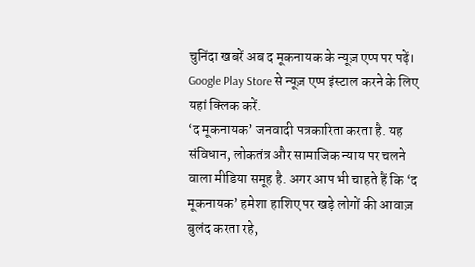चुनिंदा खबरें अब द मूकनायक के न्यूज़ एप्प पर पढ़ें। Google Play Store से न्यूज़ एप्प इंस्टाल करने के लिए यहां क्लिक करें.
‘द मूकनायक’ जनवादी पत्रकारिता करता है. यह संविधान, लोकतंत्र और सामाजिक न्याय पर चलने वाला मीडिया समूह है. अगर आप भी चाहते हैं कि ‘द मूकनायक’ हमेशा हाशिए पर खड़े लोगों की आवाज़ बुलंद करता रहे,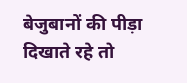बेजुबानों की पीड़ा दिखाते रहे तो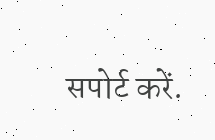सपोर्ट करें.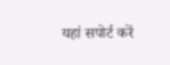यहां सपोर्ट करें